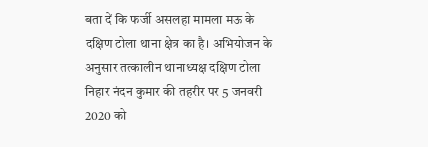बता दें कि फर्जी असलहा मामला मऊ के दक्षिण टोला थाना क्षेत्र का है। अभियोजन के अनुसार तत्कालीन थानाध्यक्ष दक्षिण टोला निहार नंदन कुमार की तहरीर पर 5 जनवरी 2020 को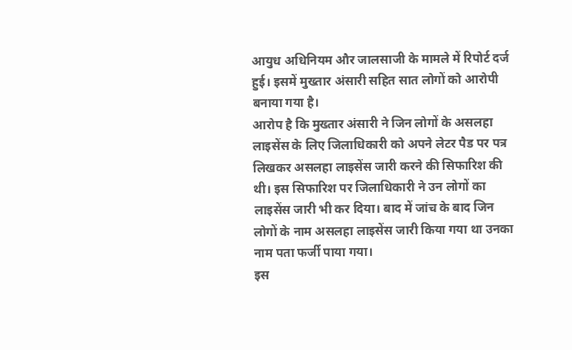आयुध अधिनियम और जालसाजी के मामले में रिपोर्ट दर्ज हुई। इसमें मुख्तार अंसारी सहित सात लोगों को आरोपी बनाया गया है।
आरोप है कि मुख्तार अंसारी ने जिन लोगों के असलहा लाइसेंस के लिए जिलाधिकारी को अपने लेटर पैड पर पत्र लिखकर असलहा लाइसेंस जारी करने की सिफारिश की थी। इस सिफारिश पर जिलाधिकारी ने उन लोगों का लाइसेंस जारी भी कर दिया। बाद में जांच के बाद जिन लोगों के नाम असलहा लाइसेंस जारी किया गया था उनका नाम पता फर्जी पाया गया।
इस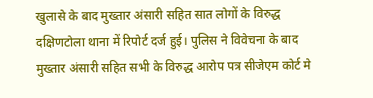खुलासे के बाद मुख्तार अंसारी सहित सात लोगों के विरुद्ध दक्षिणटोला थाना में रिपोर्ट दर्ज हुई। पुलिस ने विवेचना के बाद मुख्तार अंसारी सहित सभी के विरुद्ध आरोप पत्र सीजेएम कोर्ट मे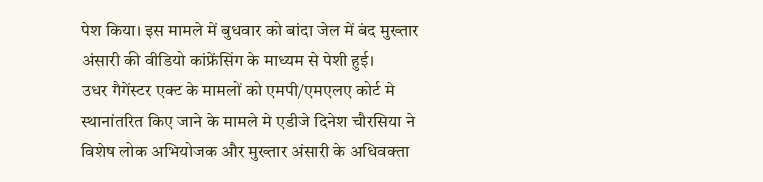पेश किया। इस मामले में बुधवार को बांदा जेल में बंद मुख्तार अंसारी की वीडियो कांफ्रेंसिंग के माध्यम से पेशी हुई।
उधर गैगेंस्टर एक्ट के मामलों को एमपी/एमएलए कोर्ट मे स्थानांतरित किए जाने के मामले मे एडीजे दिनेश चौरसिया ने विशेष लोक अभियोजक और मुख्तार अंसारी के अधिवक्ता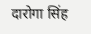दारोगा सिंह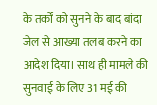के तर्कों को सुनने के बाद बांदा जेल से आख्या तलब करने का आदेश दिया। साथ ही मामले की सुनवाई के लिए 31 मई की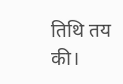तिथि तय की।